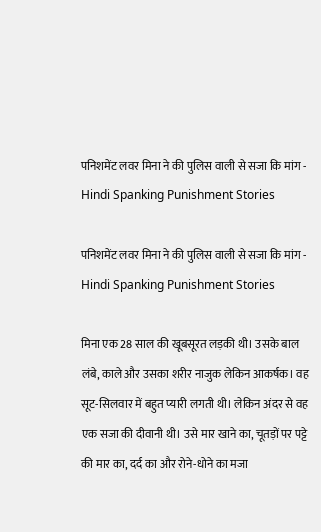पनिशमेंट लवर मिना ने की पुलिस वाली से सजा कि मांग - Hindi Spanking Punishment Stories

पनिशमेंट लवर मिना ने की पुलिस वाली से सजा कि मांग - Hindi Spanking Punishment Stories

मिना एक 28 साल की खूबसूरत लड़की थी। उसके बाल लंबे, काले और उसका शरीर नाजुक लेकिन आकर्षक। वह सूट-सिलवार में बहुत प्यारी लगती थी। लेकिन अंदर से वह एक सजा की दीवानी थी। उसे मार खाने का, चूतड़ों पर पट्टे की मार का, दर्द का और रोने-धोने का मजा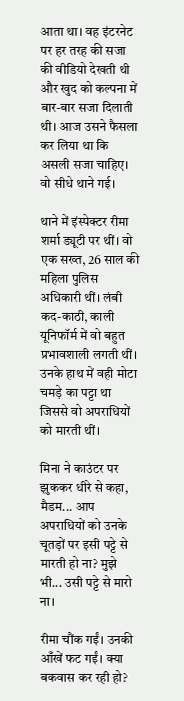आता था। वह इंटरनेट पर हर तरह की सजा की वीडियो देखती थी और खुद को कल्पना में बार-बार सजा दिलाती थी। आज उसने फैसला कर लिया था कि असली सजा चाहिए। वो सीधे थाने गई।

थाने में इंस्पेक्टर रीमा शर्मा ड्यूटी पर थीं। वो एक सख्त, 26 साल की महिला पुलिस अधिकारी थीं। लंबी कद-काठी, काली यूनिफॉर्म में वो बहुत प्रभावशाली लगती थीं। उनके हाथ में वही मोटा चमड़े का पट्टा था जिससे वो अपराधियों को मारती थीं।

मिना ने काउंटर पर झुककर धीरे से कहा, मैडम... आप अपराधियों को उनके चूतड़ों पर इसी पट्टे से मारती हो ना? मुझे भी... उसी पट्टे से मारो ना।

रीमा चौंक गईं। उनकी आँखें फट गईं। क्या बकवास कर रही हो?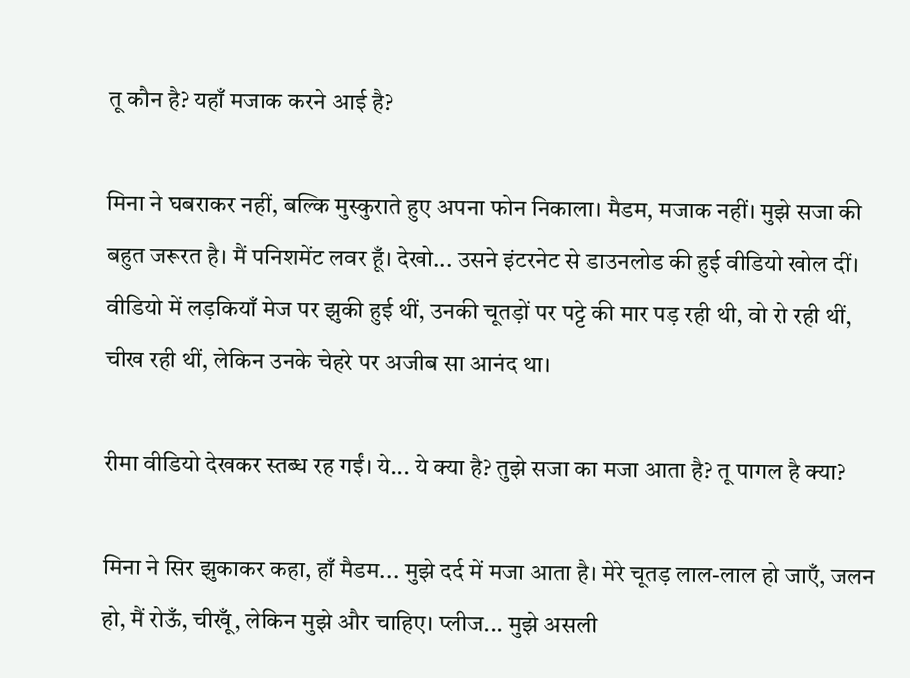तू कौन है? यहाँ मजाक करने आई है?

मिना ने घबराकर नहीं, बल्कि मुस्कुराते हुए अपना फोन निकाला। मैडम, मजाक नहीं। मुझे सजा की बहुत जरूरत है। मैं पनिशमेंट लवर हूँ। देखो... उसने इंटरनेट से डाउनलोड की हुई वीडियो खोल दीं। वीडियो में लड़कियाँ मेज पर झुकी हुई थीं, उनकी चूतड़ों पर पट्टे की मार पड़ रही थी, वो रो रही थीं, चीख रही थीं, लेकिन उनके चेहरे पर अजीब सा आनंद था।

रीमा वीडियो देखकर स्तब्ध रह गईं। ये... ये क्या है? तुझे सजा का मजा आता है? तू पागल है क्या?

मिना ने सिर झुकाकर कहा, हाँ मैडम... मुझे दर्द में मजा आता है। मेरे चूतड़ लाल-लाल हो जाएँ, जलन हो, मैं रोऊँ, चीखूँ, लेकिन मुझे और चाहिए। प्लीज... मुझे असली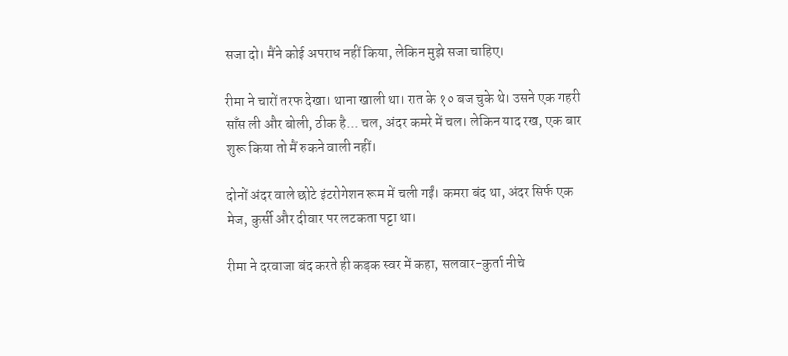सजा दो। मैंने कोई अपराध नहीं किया, लेकिन मुझे सजा चाहिए।

रीमा ने चारों तरफ देखा। थाना खाली था। रात के १० बज चुके थे। उसने एक गहरी साँस ली और बोली, ठीक है... चल, अंदर कमरे में चल। लेकिन याद रख, एक बार शुरू किया तो मैं रुकने वाली नहीं।

दोनों अंदर वाले छोटे इंटरोगेशन रूम में चली गईं। कमरा बंद था, अंदर सिर्फ एक मेज, कुर्सी और दीवार पर लटकता पट्टा था।

रीमा ने दरवाजा बंद करते ही कड़क स्वर में कहा, सलवार-कुर्ता नीचे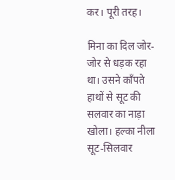कर। पूरी तरह।

मिना का दिल जोर-जोर से धड़क रहा था। उसने काँपते हाथों से सूट की सलवार का नाड़ा खोला। हल्का नीला सूट-सिलवार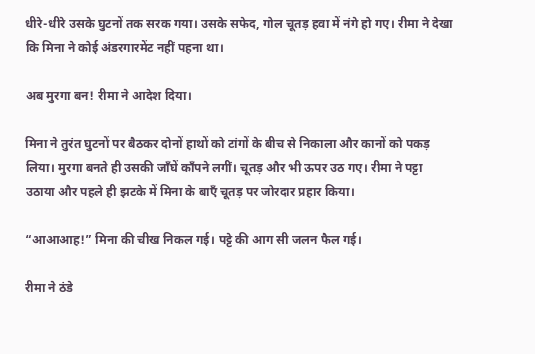धीरे-धीरे उसके घुटनों तक सरक गया। उसके सफेद, गोल चूतड़ हवा में नंगे हो गए। रीमा ने देखा कि मिना ने कोई अंडरगारमेंट नहीं पहना था।

अब मुरगा बन! रीमा ने आदेश दिया।

मिना ने तुरंत घुटनों पर बैठकर दोनों हाथों को टांगों के बीच से निकाला और कानों को पकड़ लिया। मुरगा बनते ही उसकी जाँघें काँपने लगीं। चूतड़ और भी ऊपर उठ गए। रीमा ने पट्टा उठाया और पहले ही झटके में मिना के बाएँ चूतड़ पर जोरदार प्रहार किया।

“आआआह!” मिना की चीख निकल गई। पट्टे की आग सी जलन फैल गई।

रीमा ने ठंडे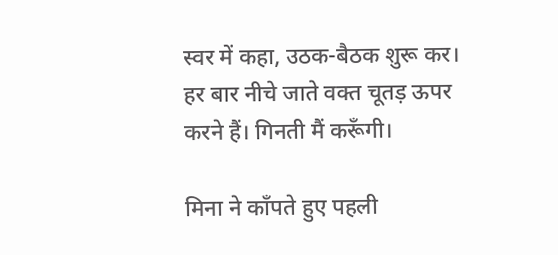स्वर में कहा, उठक-बैठक शुरू कर। हर बार नीचे जाते वक्त चूतड़ ऊपर करने हैं। गिनती मैं करूँगी।

मिना ने काँपते हुए पहली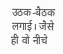उठक-बैठक लगाई। जैसे ही वो नीचे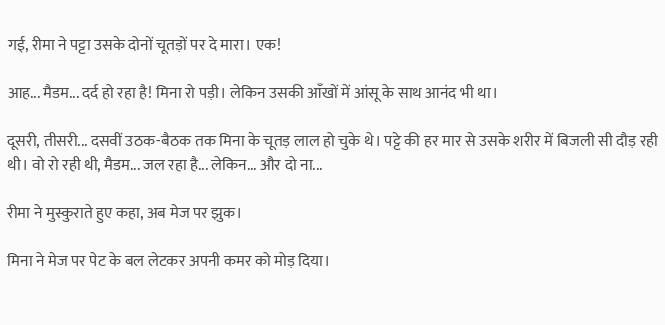गई, रीमा ने पट्टा उसके दोनों चूतड़ों पर दे मारा। एक!

आह... मैडम... दर्द हो रहा है! मिना रो पड़ी। लेकिन उसकी आँखों में आंसू के साथ आनंद भी था।

दूसरी, तीसरी... दसवीं उठक-बैठक तक मिना के चूतड़ लाल हो चुके थे। पट्टे की हर मार से उसके शरीर में बिजली सी दौड़ रही थी। वो रो रही थी, मैडम... जल रहा है... लेकिन... और दो ना...

रीमा ने मुस्कुराते हुए कहा, अब मेज पर झुक।

मिना ने मेज पर पेट के बल लेटकर अपनी कमर को मोड़ दिया।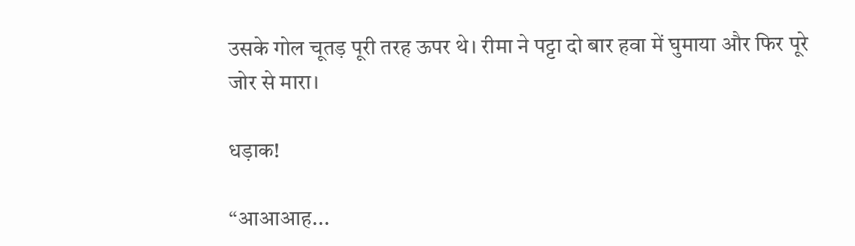उसके गोल चूतड़ पूरी तरह ऊपर थे। रीमा ने पट्टा दो बार हवा में घुमाया और फिर पूरे जोर से मारा।

धड़ाक!

“आआआह...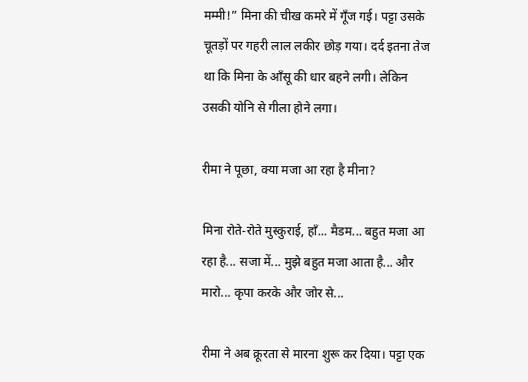मम्मी!” मिना की चीख कमरे में गूँज गई। पट्टा उसके चूतड़ों पर गहरी लाल लकीर छोड़ गया। दर्द इतना तेज था कि मिना के आँसू की धार बहने लगी। लेकिन उसकी योनि से गीला होने लगा।

रीमा ने पूछा, क्या मजा आ रहा है मीना?

मिना रोते-रोते मुस्कुराई, हाँ... मैडम... बहुत मजा आ रहा है... सजा में... मुझे बहुत मजा आता है... और मारो... कृपा करके और जोर से...

रीमा ने अब क्रूरता से मारना शुरू कर दिया। पट्टा एक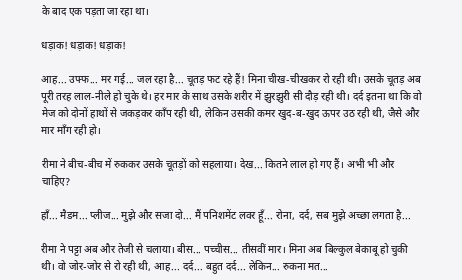के बाद एक पड़ता जा रहा था।

धड़ाक! धड़ाक! धड़ाक!

आह... उफ्फ... मर गई... जल रहा है... चूतड़ फट रहे हैं! मिना चीख-चीखकर रो रही थी। उसके चूतड़ अब पूरी तरह लाल-नीले हो चुके थे। हर मार के साथ उसके शरीर में झुरझुरी सी दौड़ रही थी। दर्द इतना था कि वो मेज को दोनों हाथों से जकड़कर काँप रही थी, लेकिन उसकी कमर खुद-ब-खुद ऊपर उठ रही थी, जैसे और मार माँग रही हो।

रीमा ने बीच-बीच में रुककर उसके चूतड़ों को सहलाया। देख... कितने लाल हो गए हैं। अभी भी और चाहिए?

हाँ... मैडम... प्लीज... मुझे और सजा दो... मैं पनिशमेंट लवर हूँ... रोना, दर्द, सब मुझे अच्छा लगता है...

रीमा ने पट्टा अब और तेजी से चलाया। बीस... पच्चीस... तीसवीं मार। मिना अब बिल्कुल बेकाबू हो चुकी थी। वो जोर-जोर से रो रही थी, आह... दर्द... बहुत दर्द... लेकिन... रुकना मत...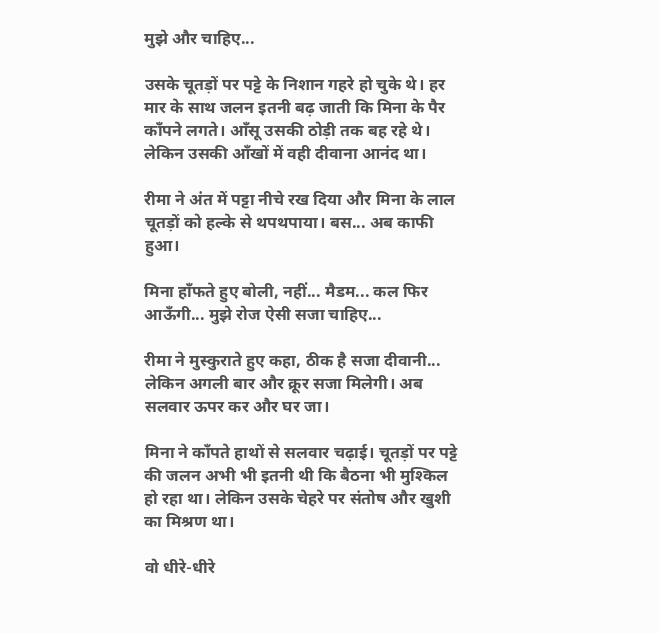मुझे और चाहिए...

उसके चूतड़ों पर पट्टे के निशान गहरे हो चुके थे। हर मार के साथ जलन इतनी बढ़ जाती कि मिना के पैर काँपने लगते। आँसू उसकी ठोड़ी तक बह रहे थे। लेकिन उसकी आँखों में वही दीवाना आनंद था।

रीमा ने अंत में पट्टा नीचे रख दिया और मिना के लाल चूतड़ों को हल्के से थपथपाया। बस... अब काफी हुआ।

मिना हाँफते हुए बोली, नहीं... मैडम... कल फिर आऊँगी... मुझे रोज ऐसी सजा चाहिए...

रीमा ने मुस्कुराते हुए कहा, ठीक है सजा दीवानी... लेकिन अगली बार और क्रूर सजा मिलेगी। अब सलवार ऊपर कर और घर जा।

मिना ने काँपते हाथों से सलवार चढ़ाई। चूतड़ों पर पट्टे की जलन अभी भी इतनी थी कि बैठना भी मुश्किल हो रहा था। लेकिन उसके चेहरे पर संतोष और खुशी का मिश्रण था।

वो धीरे-धीरे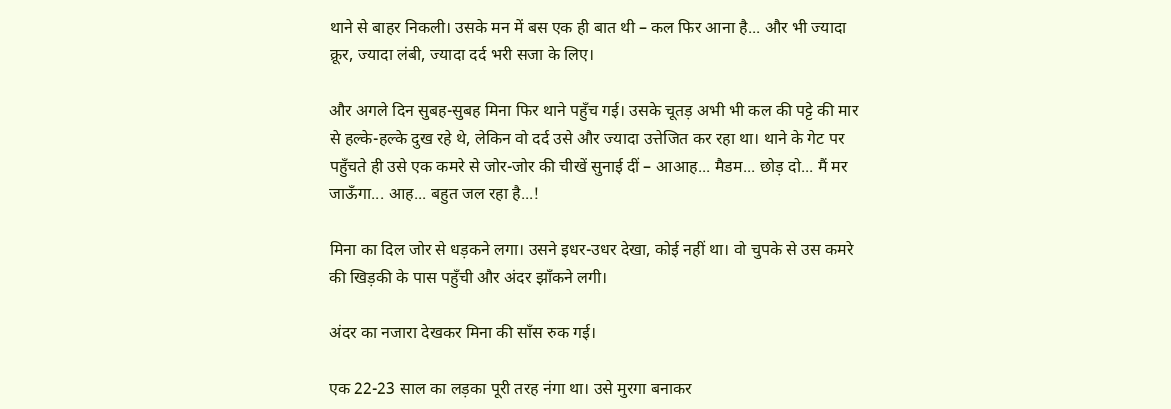थाने से बाहर निकली। उसके मन में बस एक ही बात थी – कल फिर आना है... और भी ज्यादा क्रूर, ज्यादा लंबी, ज्यादा दर्द भरी सजा के लिए।

और अगले दिन सुबह-सुबह मिना फिर थाने पहुँच गई। उसके चूतड़ अभी भी कल की पट्टे की मार से हल्के-हल्के दुख रहे थे, लेकिन वो दर्द उसे और ज्यादा उत्तेजित कर रहा था। थाने के गेट पर पहुँचते ही उसे एक कमरे से जोर-जोर की चीखें सुनाई दीं – आआह... मैडम... छोड़ दो... मैं मर जाऊँगा... आह... बहुत जल रहा है...!

मिना का दिल जोर से धड़कने लगा। उसने इधर-उधर देखा, कोई नहीं था। वो चुपके से उस कमरे की खिड़की के पास पहुँची और अंदर झाँकने लगी।

अंदर का नजारा देखकर मिना की साँस रुक गई।

एक 22-23 साल का लड़का पूरी तरह नंगा था। उसे मुरगा बनाकर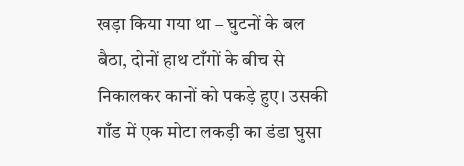खड़ा किया गया था – घुटनों के बल बैठा, दोनों हाथ टाँगों के बीच से निकालकर कानों को पकड़े हुए। उसकी गाँड में एक मोटा लकड़ी का डंडा घुसा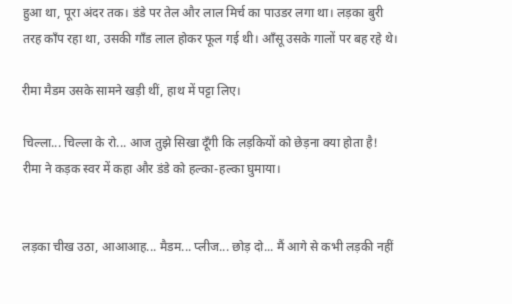हुआ था, पूरा अंदर तक। डंडे पर तेल और लाल मिर्च का पाउडर लगा था। लड़का बुरी तरह काँप रहा था, उसकी गाँड लाल होकर फूल गई थी। आँसू उसके गालों पर बह रहे थे।

रीमा मैडम उसके सामने खड़ी थीं, हाथ में पट्टा लिए।

चिल्ला... चिल्ला के रो... आज तुझे सिखा दूँगी कि लड़कियों को छेड़ना क्या होता है! रीमा ने कड़क स्वर में कहा और डंडे को हल्का-हल्का घुमाया।


लड़का चीख उठा, आआआह... मैडम... प्लीज... छोड़ दो... मैं आगे से कभी लड़की नहीं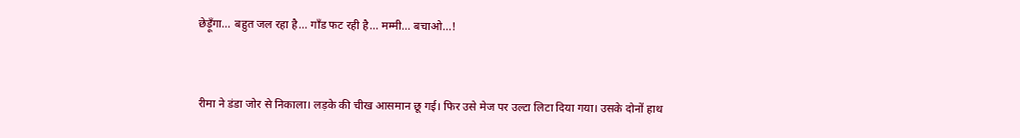छेड़ूँगा... बहुत जल रहा है... गाँड फट रही है... मम्मी... बचाओ...!


रीमा ने डंडा जोर से निकाला। लड़के की चीख आसमान छू गई। फिर उसे मेज पर उल्टा लिटा दिया गया। उसके दोनों हाथ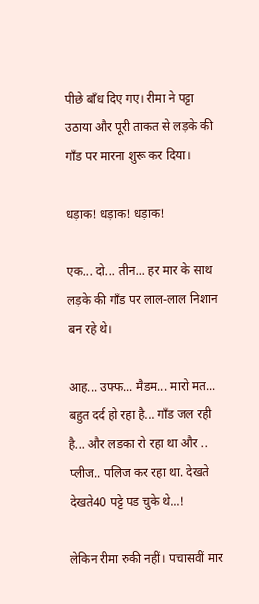पीछे बाँध दिए गए। रीमा ने पट्टा उठाया और पूरी ताकत से लड़के की गाँड पर मारना शुरू कर दिया।

धड़ाक! धड़ाक! धड़ाक!

एक... दो... तीन... हर मार के साथ लड़के की गाँड पर लाल-लाल निशान बन रहे थे।

आह... उफ्फ... मैडम... मारो मत... बहुत दर्द हो रहा है... गाँड जल रही है... और लडका रो रहा था और .. प्लीज.. पलिज कर रहा था. देखते देखते40 पट्टे पड चुके थे...!

लेकिन रीमा रुकी नहीं। पचासवीं मार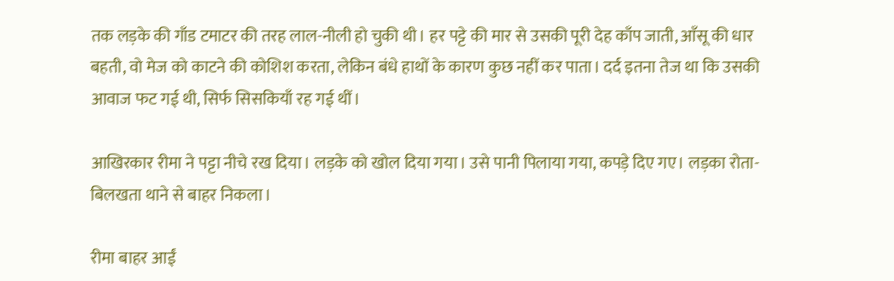तक लड़के की गाँड टमाटर की तरह लाल-नीली हो चुकी थी। हर पट्टे की मार से उसकी पूरी देह काँप जाती, आँसू की धार बहती, वो मेज को काटने की कोशिश करता, लेकिन बंधे हाथों के कारण कुछ नहीं कर पाता। दर्द इतना तेज था कि उसकी आवाज फट गई थी, सिर्फ सिसकियाँ रह गई थीं।

आखिरकार रीमा ने पट्टा नीचे रख दिया। लड़के को खोल दिया गया। उसे पानी पिलाया गया, कपड़े दिए गए। लड़का रोता-बिलखता थाने से बाहर निकला।

रीमा बाहर आईं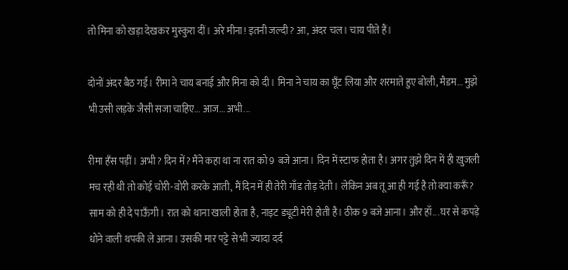तो मिना को खड़ा देखकर मुस्कुरा दीं। अरे मीना! इतनी जल्दी? आ, अंदर चल। चाय पीते हैं।

दोनों अंदर बैठ गईं। रीमा ने चाय बनाई और मिना को दी। मिना ने चाय का घूँट लिया और शरमाते हुए बोली, मैडम... मुझे भी उसी लड़के जैसी सजा चाहिए... आज... अभी...

रीमा हँस पड़ीं। अभी? दिन में? मैंने कहा था ना रात को 9 बजे आना। दिन में स्टाफ होता है। अगर तुझे दिन में ही ख़ुजली मच रही थी तो कोई चोरी-वोरी करके आती, मैं दिन में ही तेरी गाँड तोड़ देती। लेकिन अब तू आ ही गई है तो क्या करूँ? साम को ही दे पाऊँगी। रात को थाना खाली होता है, नाइट ड्यूटी मेरी होती है। ठीक 9 बजे आना। और हाँ... घर से कपड़े धोने वाली थपकी ले आना। उसकी मार पट्टे से भी ज्यादा दर्द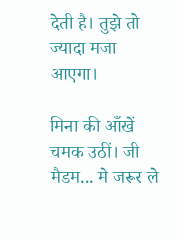देती है। तुझे तो ज्यादा मजा आएगा।

मिना की आँखें चमक उठीं। जी मैडम... मे जरूर ले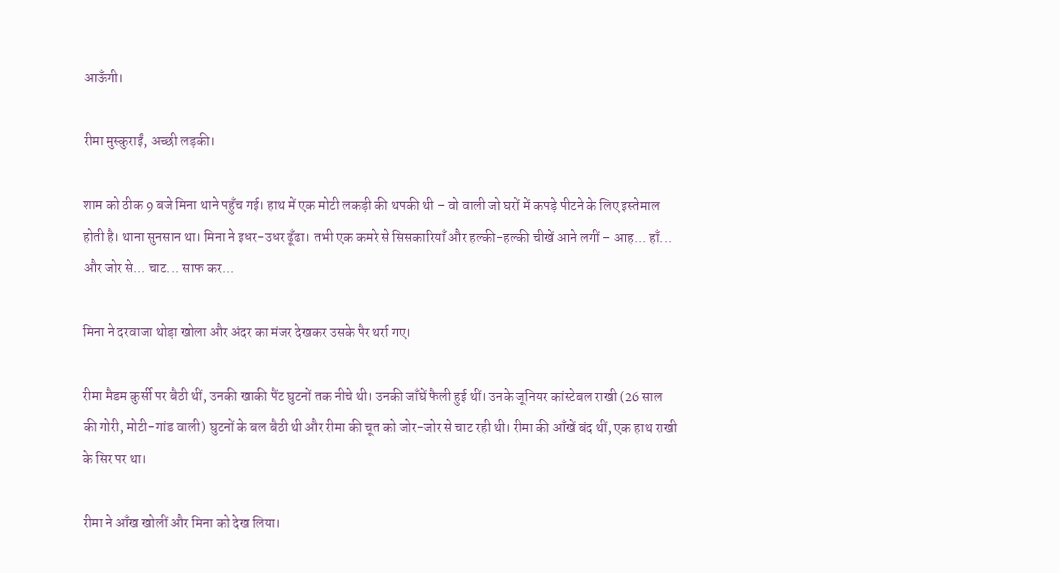आऊँगी।

रीमा मुस्कुराईं, अच्छी लड़की।

शाम को ठीक 9 बजे मिना थाने पहुँच गई। हाथ में एक मोटी लकड़ी की थपकी थी – वो वाली जो घरों में कपड़े पीटने के लिए इस्तेमाल होती है। थाना सुनसान था। मिना ने इधर-उधर ढूँढा। तभी एक कमरे से सिसकारियाँ और हल्की-हल्की चीखें आने लगीं – आह... हाँ... और जोर से... चाट... साफ कर...

मिना ने दरवाजा थोड़ा खोला और अंदर का मंजर देखकर उसके पैर थर्रा गए।

रीमा मैडम कुर्सी पर बैठी थीं, उनकी खाकी पैंट घुटनों तक नीचे थी। उनकी जाँघें फैली हुई थीं। उनके जूनियर कांस्टेबल राखी (26 साल की गोरी, मोटी-गांड वाली) घुटनों के बल बैठी थी और रीमा की चूत को जोर-जोर से चाट रही थी। रीमा की आँखें बंद थीं, एक हाथ राखी के सिर पर था।

रीमा ने आँख खोलीं और मिना को देख लिया।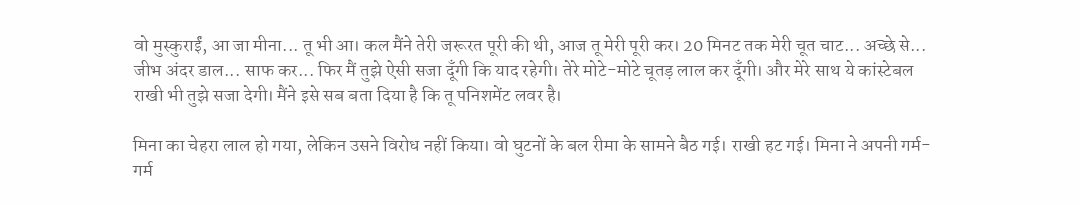वो मुस्कुराईं, आ जा मीना... तू भी आ। कल मैंने तेरी जरूरत पूरी की थी, आज तू मेरी पूरी कर। 20 मिनट तक मेरी चूत चाट... अच्छे से... जीभ अंदर डाल... साफ कर... फिर मैं तुझे ऐसी सजा दूँगी कि याद रहेगी। तेरे मोटे-मोटे चूतड़ लाल कर दूँगी। और मेरे साथ ये कांस्टेबल राखी भी तुझे सजा देगी। मैंने इसे सब बता दिया है कि तू पनिशमेंट लवर है।

मिना का चेहरा लाल हो गया, लेकिन उसने विरोध नहीं किया। वो घुटनों के बल रीमा के सामने बैठ गई। राखी हट गई। मिना ने अपनी गर्म-गर्म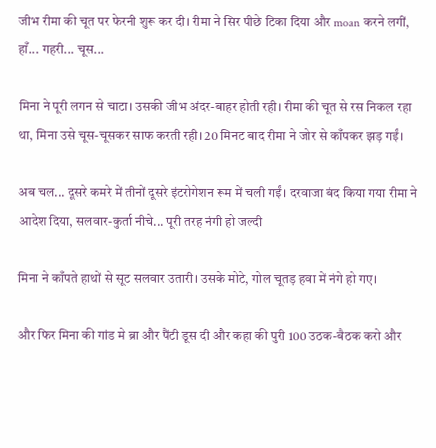जीभ रीमा की चूत पर फेरनी शुरू कर दी। रीमा ने सिर पीछे टिका दिया और moan करने लगीं, हाँ... गहरी... चूस...

मिना ने पूरी लगन से चाटा। उसकी जीभ अंदर-बाहर होती रही। रीमा की चूत से रस निकल रहा था, मिना उसे चूस-चूसकर साफ करती रही। 20 मिनट बाद रीमा ने जोर से काँपकर झड़ गईं।

अब चल... दूसरे कमरे में तीनों दूसरे इंटरोगेशन रूम में चली गईं। दरवाजा बंद किया गया रीमा ने आदेश दिया, सलवार-कुर्ता नीचे... पूरी तरह नंगी हो जल्दी

मिना ने काँपते हाथों से सूट सलवार उतारी। उसके मोटे, गोल चूतड़ हवा में नंगे हो गए।

और फिर मिना की गांड मे ब्रा और पैंटी डूस दी और कहा की पुरी 100 उठक-बैठक करो और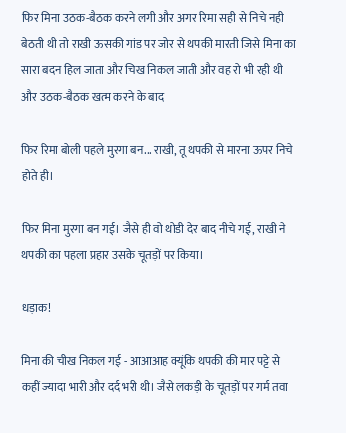फिर मिना उठक-बैठक करने लगी और अगर रिमा‌ सही से निचे नही बेठती थी तो राखी ऊसकी गांड पर जोर से थपकी मारती जिसे मिना का सारा बदन हिल जाता और चिख निकल जाती और वह रो भी रही थी और उठक-बैठक खत्म करने के बाद

फिर रिमा बोली पहले मुरगा बन... राखी, तू थपकी से मारना ऊपर निचे होते ही।

फिर मिना मुरगा बन गई। जैसे ही वो थोडी देर बाद नीचे गई, राखी ने थपकी का पहला प्रहार उसके चूतड़ों पर किया।

धड़ाक!

मिना की चीख निकल गई - आआआह क्यूंकि थपकी की मार पट्टे से कहीं ज्यादा भारी और दर्द भरी थी। जैसे लकड़ी के चूतड़ों पर गर्म तवा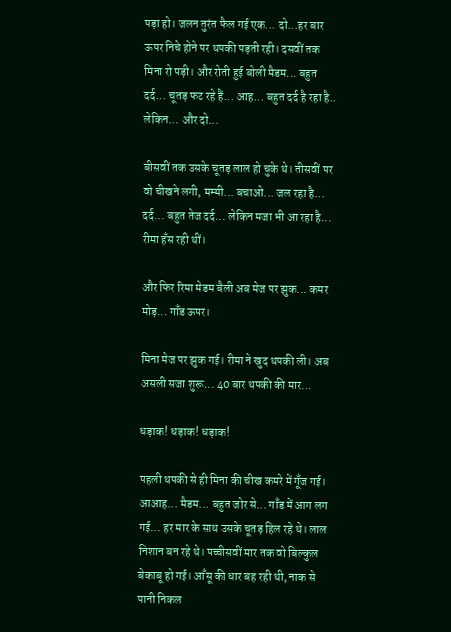पड़ा हो। जलन तुरंत फैल गई एक... दो...हर बार ऊपर निचे होने पर थपकी पड़ती रही। दसवीं तक मिना रो पड़ी। और रोती हुई बोली मैडम... बहुत दर्द... चूतड़ फट रहे हैं... आह... बहुत दर्द है रहा है.. लेकिन... और दो...

बीसवीं तक उसके चूतड़ लाल हो चुके थे। तीसवीं पर वो चीखने लगी, मम्मी... बचाओ... जल रहा है... दर्द... बहुत तेज दर्द... लेकिन मजा भी आ रहा है... रीमा हँस रही थीं।

और फिर रिमा मेडम बैली अब मेज पर झुक... कमर मोड़... गाँड ऊपर।

मिना मेज पर झुक गई। रीमा ने खुद थपकी ली। अब असली सजा शुरू... 40 बार थपकी की मार...

धड़ाक! धड़ाक! धड़ाक!

पहली थपकी से ही मिना की चीख कमरे में गूँज गई। आआह... मैडम... बहुत जोर से... गाँड में आग लग गई... हर मार के साथ उसके चूतड़ हिल रहे थे। लाल निशान बन रहे थे। पच्चीसवीं मार तक वो बिल्कुल बेकाबू हो गई। आँसू की धार बह रही थी, नाक से पानी निकल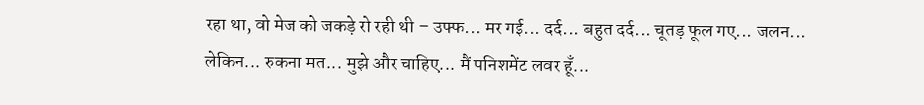रहा था, वो मेज को जकड़े रो रही थी – उफ्फ... मर गई... दर्द... बहुत दर्द... चूतड़ फूल गए... जलन... लेकिन... रुकना मत... मुझे और चाहिए... मैं पनिशमेंट लवर हूँ...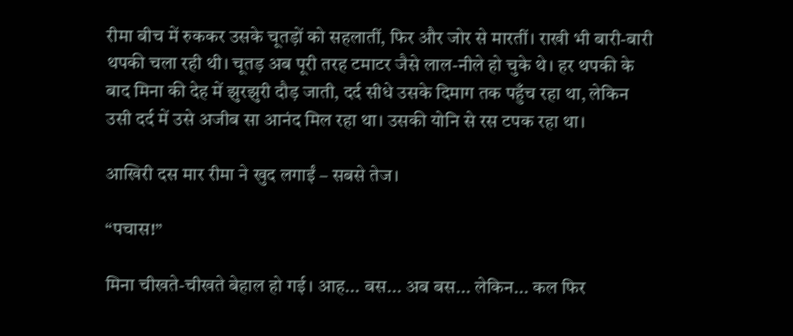रीमा बीच में रुककर उसके चूतड़ों को सहलातीं, फिर और जोर से मारतीं। राखी भी बारी-बारी थपकी चला रही थी। चूतड़ अब पूरी तरह टमाटर जैसे लाल-नीले हो चुके थे। हर थपकी के बाद मिना की देह में झुरझुरी दौड़ जाती, दर्द सीधे उसके दिमाग तक पहुँच रहा था, लेकिन उसी दर्द में उसे अजीब सा आनंद मिल रहा था। उसकी योनि से रस टपक रहा था।

आखिरी दस मार रीमा ने खुद लगाईं – सबसे तेज।

“पचास!”

मिना चीखते-चीखते बेहाल हो गई। आह... बस... अब बस... लेकिन... कल फिर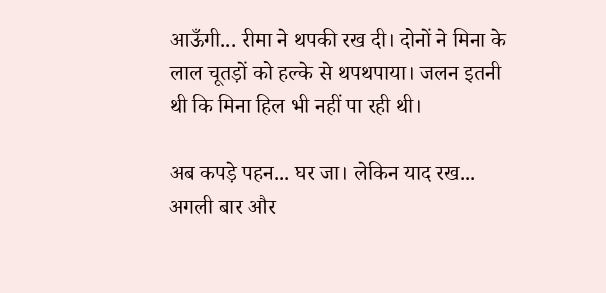आऊँगी... रीमा ने थपकी रख दी। दोनों ने मिना के लाल चूतड़ों को हल्के से थपथपाया। जलन इतनी थी कि मिना हिल भी नहीं पा रही थी।

अब कपड़े पहन... घर जा। लेकिन याद रख... अगली बार और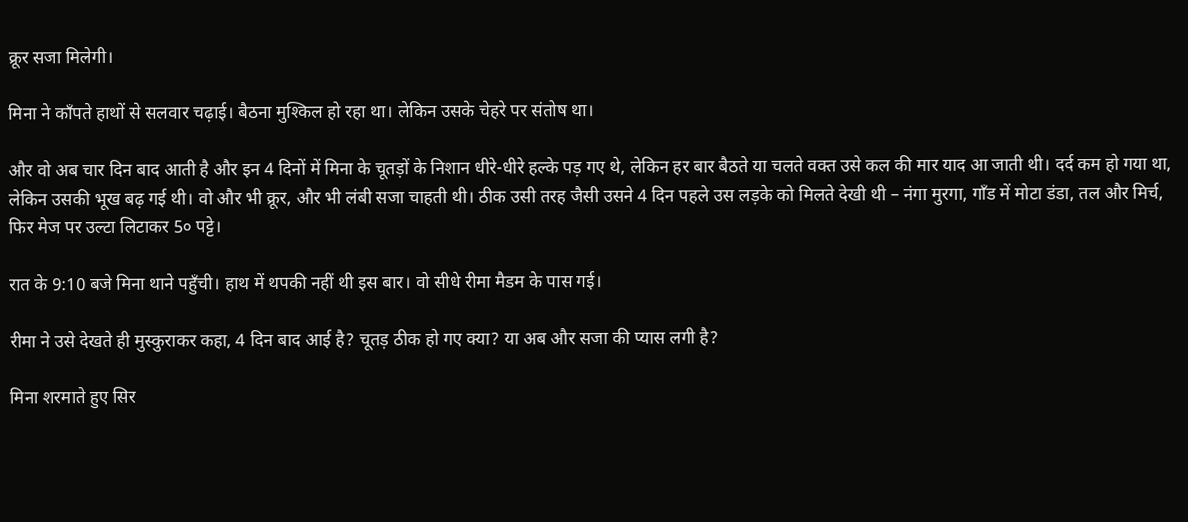क्रूर सजा मिलेगी।

मिना ने काँपते हाथों से सलवार चढ़ाई। बैठना मुश्किल हो रहा था। लेकिन उसके चेहरे पर संतोष था।

और वो अब चार दिन बाद आती है और इन 4 दिनों में मिना के चूतड़ों के निशान धीरे-धीरे हल्के पड़ गए थे, लेकिन हर बार बैठते या चलते वक्त उसे कल की मार याद आ जाती थी। दर्द कम हो गया था, लेकिन उसकी भूख बढ़ गई थी। वो और भी क्रूर, और भी लंबी सजा चाहती थी। ठीक उसी तरह जैसी उसने 4 दिन पहले उस लड़के को मिलते देखी थी – नंगा मुरगा, गाँड में मोटा डंडा, तल और मिर्च, फिर मेज पर उल्टा लिटाकर 5० पट्टे।

रात के 9:10 बजे मिना थाने पहुँची। हाथ में थपकी नहीं थी इस बार। वो सीधे रीमा मैडम के पास गई।

रीमा ने उसे देखते ही मुस्कुराकर कहा, 4 दिन बाद आई है? चूतड़ ठीक हो गए क्या? या अब और सजा की प्यास लगी है?

मिना शरमाते हुए सिर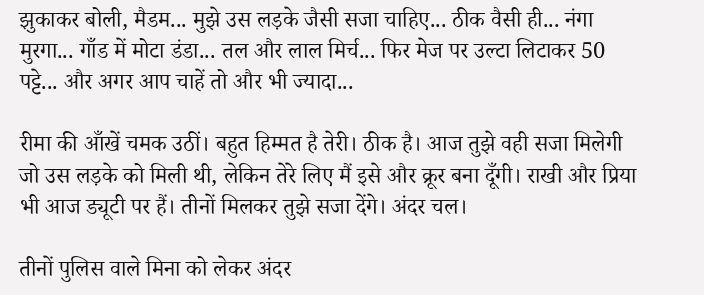झुकाकर बोली, मैडम... मुझे उस लड़के जैसी सजा चाहिए... ठीक वैसी ही... नंगा मुरगा... गाँड में मोटा डंडा... तल और लाल मिर्च... फिर मेज पर उल्टा लिटाकर 50 पट्टे... और अगर आप चाहें तो और भी ज्यादा...

रीमा की आँखें चमक उठीं। बहुत हिम्मत है तेरी। ठीक है। आज तुझे वही सजा मिलेगी जो उस लड़के को मिली थी, लेकिन तेरे लिए मैं इसे और क्रूर बना दूँगी। राखी और प्रिया भी आज ड्यूटी पर हैं। तीनों मिलकर तुझे सजा देंगे। अंदर चल।

तीनों पुलिस वाले मिना को लेकर अंदर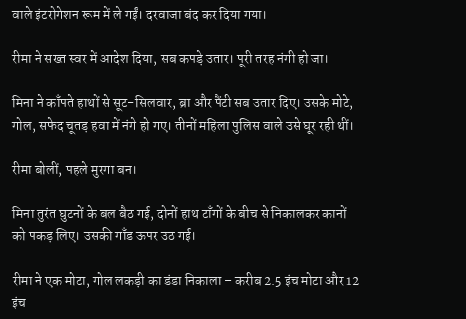वाले इंटरोगेशन रूम में ले गईं। दरवाजा बंद कर दिया गया।

रीमा ने सख्त स्वर में आदेश दिया, सब कपड़े उतार। पूरी तरह नंगी हो जा।

मिना ने काँपते हाथों से सूट-सिलवार, ब्रा और पैंटी सब उतार दिए। उसके मोटे, गोल, सफेद चूतड़ हवा में नंगे हो गए। तीनों महिला पुलिस वाले उसे घूर रही थीं।

रीमा बोलीं, पहले मुरगा बन।

मिना तुरंत घुटनों के बल बैठ गई, दोनों हाथ टाँगों के बीच से निकालकर कानों को पकड़ लिए। उसकी गाँड ऊपर उठ गई।

रीमा ने एक मोटा, गोल लकड़ी का डंडा निकाला – करीब 2.5 इंच मोटा और 12 इंच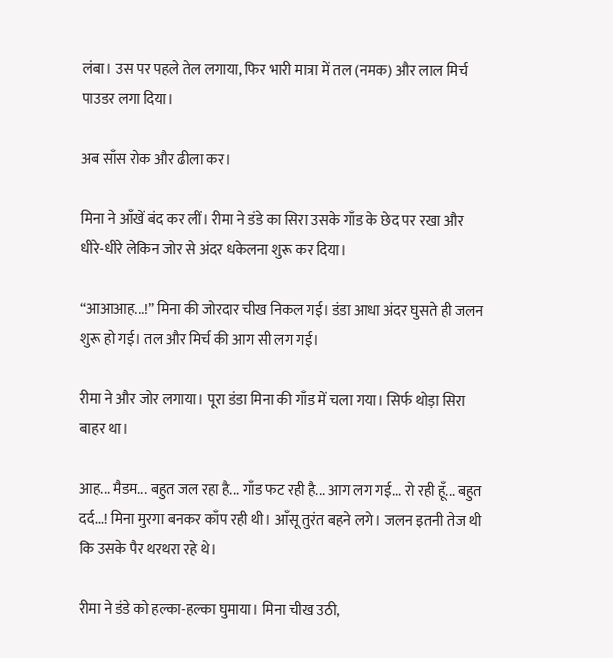लंबा। उस पर पहले तेल लगाया, फिर भारी मात्रा में तल (नमक) और लाल मिर्च पाउडर लगा दिया।

अब साँस रोक और ढीला कर।

मिना ने आँखें बंद कर लीं। रीमा ने डंडे का सिरा उसके गाँड के छेद पर रखा और धीरे-धीरे लेकिन जोर से अंदर धकेलना शुरू कर दिया।

“आआआह...!” मिना की जोरदार चीख निकल गई। डंडा आधा अंदर घुसते ही जलन शुरू हो गई। तल और मिर्च की आग सी लग गई।

रीमा ने और जोर लगाया। पूरा डंडा मिना की गाँड में चला गया। सिर्फ थोड़ा सिरा बाहर था।

आह... मैडम... बहुत जल रहा है... गाँड फट रही है... आग लग गई... रो रही हूँ... बहुत दर्द...! मिना मुरगा बनकर काँप रही थी। आँसू तुरंत बहने लगे। जलन इतनी तेज थी कि उसके पैर थरथरा रहे थे।

रीमा ने डंडे को हल्का-हल्का घुमाया। मिना चीख उठी,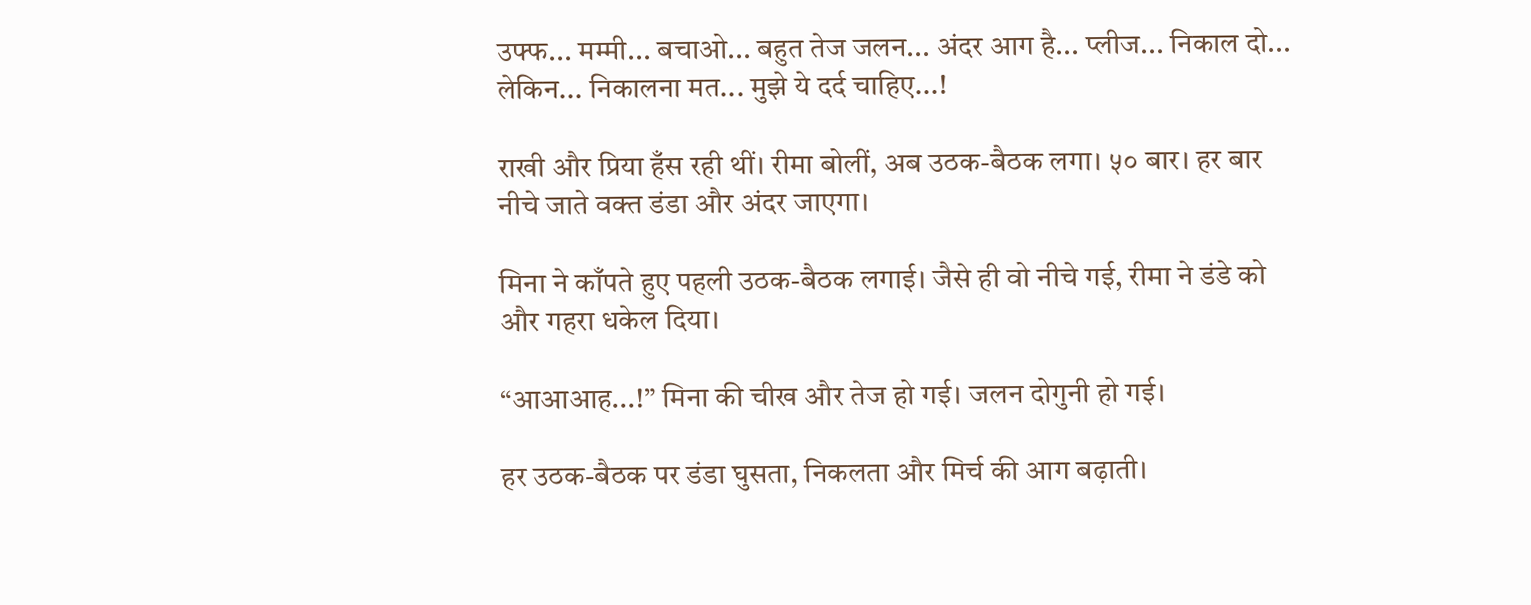उफ्फ... मम्मी... बचाओ... बहुत तेज जलन... अंदर आग है... प्लीज... निकाल दो... लेकिन... निकालना मत... मुझे ये दर्द चाहिए...!

राखी और प्रिया हँस रही थीं। रीमा बोलीं, अब उठक-बैठक लगा। ५० बार। हर बार नीचे जाते वक्त डंडा और अंदर जाएगा।

मिना ने काँपते हुए पहली उठक-बैठक लगाई। जैसे ही वो नीचे गई, रीमा ने डंडे को और गहरा धकेल दिया।

“आआआह...!” मिना की चीख और तेज हो गई। जलन दोगुनी हो गई।

हर उठक-बैठक पर डंडा घुसता, निकलता और मिर्च की आग बढ़ाती।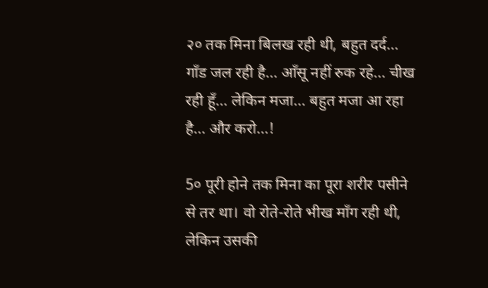२० तक मिना बिलख रही थी, बहुत दर्द... गाँड जल रही है... आँसू नहीं रुक रहे... चीख रही हूँ... लेकिन मजा... बहुत मजा आ रहा है... और करो...!

5० पूरी होने तक मिना का पूरा शरीर पसीने से तर था। वो रोते-रोते भीख माँग रही थी, लेकिन उसकी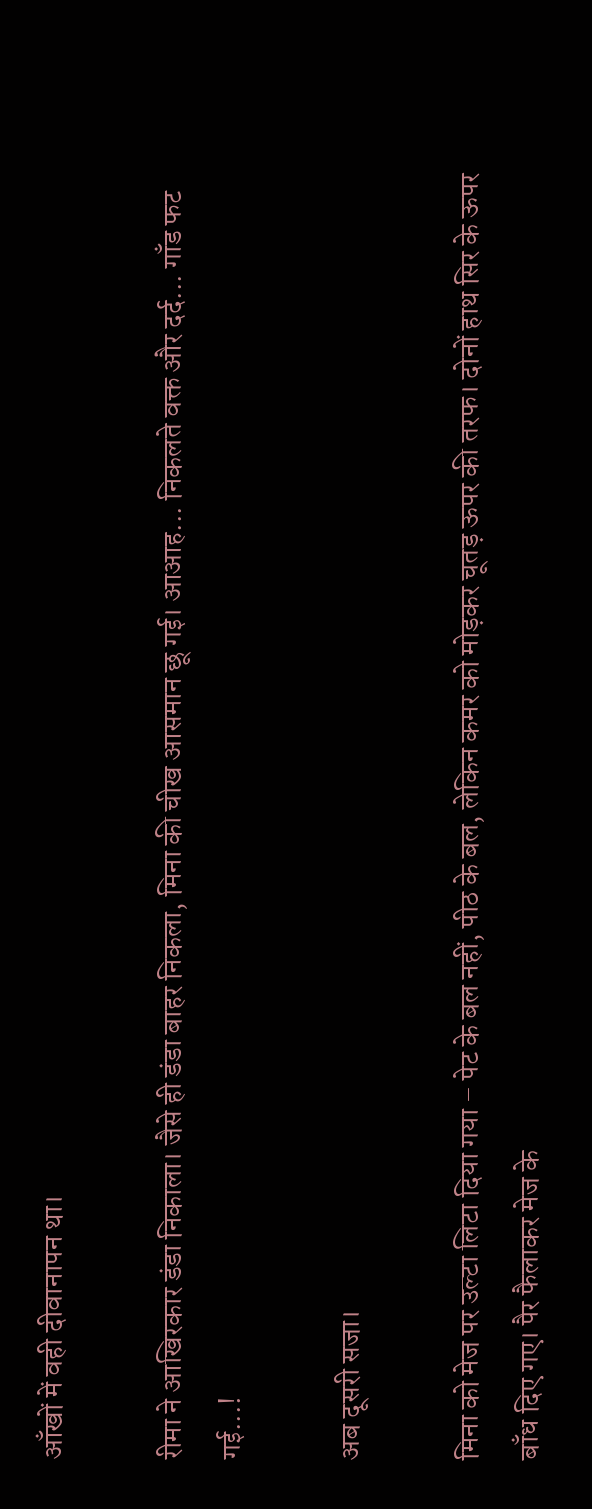आँखों में वही दीवानापन था।

रीमा ने आखिरकार डंडा निकाला। जैसे ही डंडा बाहर निकला, मिना की चीख आसमान छू गई। आआह... निकलते वक्त और दर्द... गाँड फट गई...!

अब दूसरी सजा।

मिना को मेज पर उल्टा लिटा दिया गया – पेट के बल नहीं, पीठ के बल, लेकिन कमर को मोड़कर चूतड़ ऊपर की तरफ। दोनों हाथ सिर के ऊपर बाँध दिए गए। पैर फैलाकर मेज के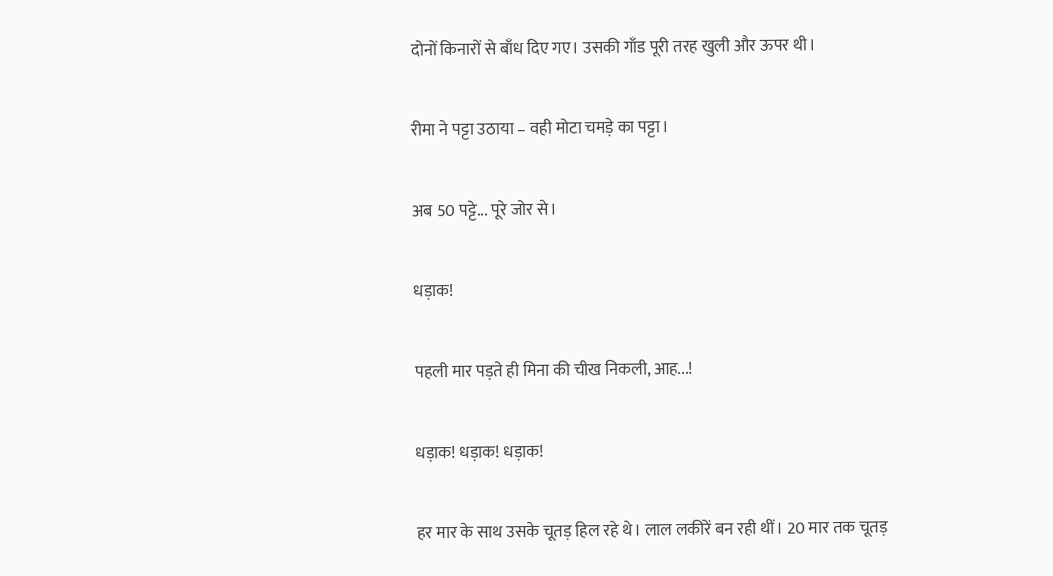दोनों किनारों से बाँध दिए गए। उसकी गाँड पूरी तरह खुली और ऊपर थी।

रीमा ने पट्टा उठाया – वही मोटा चमड़े का पट्टा।

अब 50 पट्टे... पूरे जोर से।

धड़ाक!

पहली मार पड़ते ही मिना की चीख निकली, आह...!

धड़ाक! धड़ाक! धड़ाक!

हर मार के साथ उसके चूतड़ हिल रहे थे। लाल लकीरें बन रही थीं। 20 मार तक चूतड़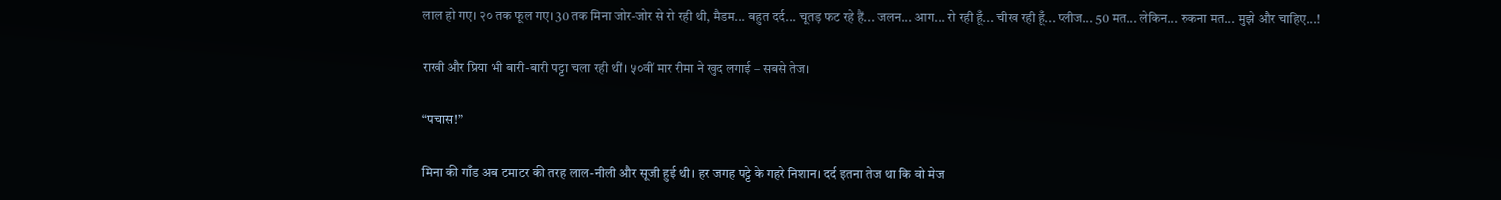लाल हो गए। २० तक फूल गए। 30 तक मिना जोर-जोर से रो रही थी, मैडम... बहुत दर्द... चूतड़ फट रहे हैं... जलन... आग... रो रही हूँ... चीख रही हूँ... प्लीज... 50 मत... लेकिन... रुकना मत... मुझे और चाहिए...!

राखी और प्रिया भी बारी-बारी पट्टा चला रही थीं। ५०वीं मार रीमा ने खुद लगाई – सबसे तेज।

“पचास!”

मिना की गाँड अब टमाटर की तरह लाल-नीली और सूजी हुई थी। हर जगह पट्टे के गहरे निशान। दर्द इतना तेज था कि वो मेज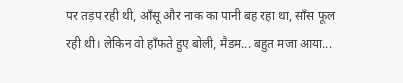पर तड़प रही थी, आँसू और नाक का पानी बह रहा था, साँस फूल रही थी। लेकिन वो हाँफते हुए बोली, मैडम... बहुत मजा आया...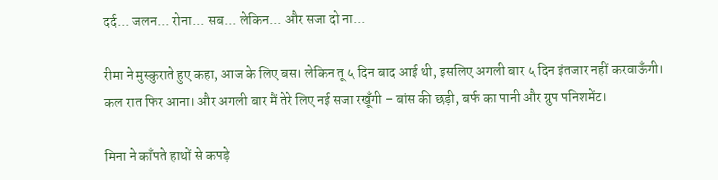दर्द... जलन... रोना... सब... लेकिन... और सजा दो ना...

रीमा ने मुस्कुराते हुए कहा, आज के लिए बस। लेकिन तू ५ दिन बाद आई थी, इसलिए अगली बार ५ दिन इंतजार नहीं करवाऊँगी। कल रात फिर आना। और अगली बार मैं तेरे लिए नई सजा रखूँगी – बांस की छड़ी, बर्फ का पानी और ग्रुप पनिशमेंट।

मिना ने काँपते हाथों से कपड़े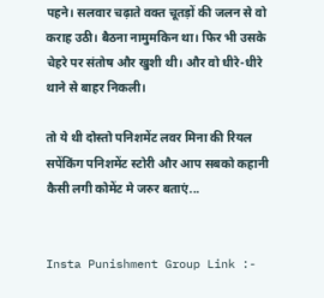पहने। सलवार चढ़ाते वक्त चूतड़ों की जलन से वो कराह उठी। बैठना नामुमकिन था। फिर भी उसके चेहरे पर संतोष और खुशी थी। और वो धीरे-धीरे थाने से बाहर निकली।

तो ये थी दोस्तो पनिशमेंट लवर मिना की रियल सपेंकिंग पनिशमेंट स्टोरी और आप सबको कहानी कैसी लगी कोमेंट मे जरुर बताएं...


Insta Punishment Group Link :-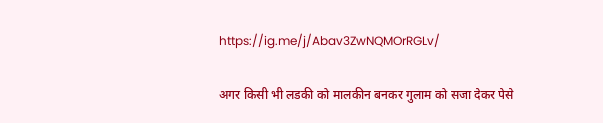https://ig.me/j/Abav3ZwNQMOrRGLv/

अगर किसी भी लडकी को मालकीन बनकर गुलाम को सजा देकर पेसे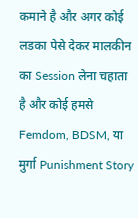कमाने है और अगर कोई लडका पेसे देकर मालकीन का Session लेना चहाता है और कोई हमसे Femdom, BDSM, या मुर्गा Punishment Story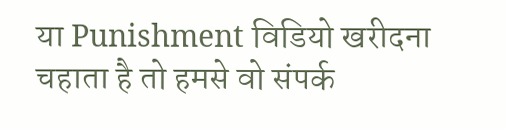या Punishment विडियो खरीदना चहाता है तो हमसे वो संपर्क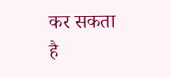कर सकता है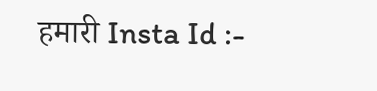हमारी Insta Id :-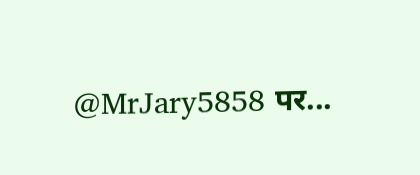@MrJary5858 पर...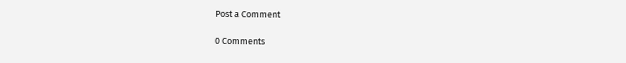Post a Comment

0 Comments